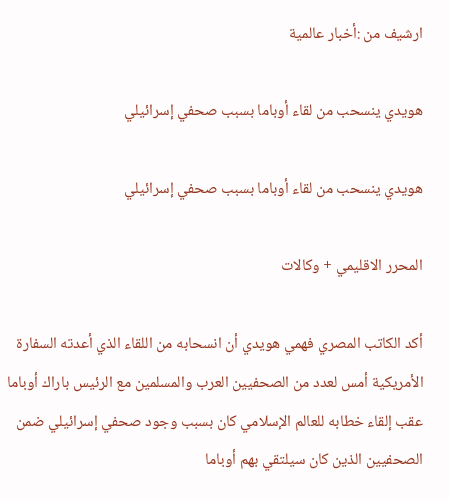ارشيف من :أخبار عالمية

هويدي ينسحب من لقاء أوباما بسبب صحفي إسرائيلي

هويدي ينسحب من لقاء أوباما بسبب صحفي إسرائيلي

المحرر الاقليمي + وكالات

أكد الكاتب المصري فهمي هويدي أن انسحابه من اللقاء الذي أعدته السفارة الأمريكية أمس لعدد من الصحفيين العرب والمسلمين مع الرئيس باراك أوباما عقب إلقاء خطابه للعالم الإسلامي كان بسبب وجود صحفي إسرائيلي ضمن الصحفيين الذين كان سيلتقي بهم أوباما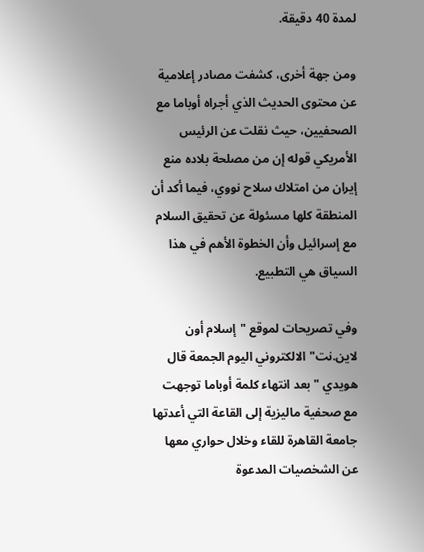لمدة 40 دقيقة.

ومن جهة أخرى، كشفت مصادر إعلامية عن محتوى الحديث الذي أجراه أوباما مع الصحفيين، حيث نقلت عن الرئيس الأمريكي قوله إن من مصلحة بلاده منع إيران من امتلاك سلاح نووي، فيما أكد أن المنطقة كلها مسئولة عن تحقيق السلام مع إسرائيل وأن الخطوة الأهم في هذا السياق هي التطبيع.

وفي تصريحات لموقع "إسلام أون لاين.نت" الالكتروني اليوم الجمعة قال هويدي "بعد انتهاء كلمة أوباما توجهت مع صحفية ماليزية إلى القاعة التي أعدتها جامعة القاهرة للقاء وخلال حواري معها عن الشخصيات المدعوة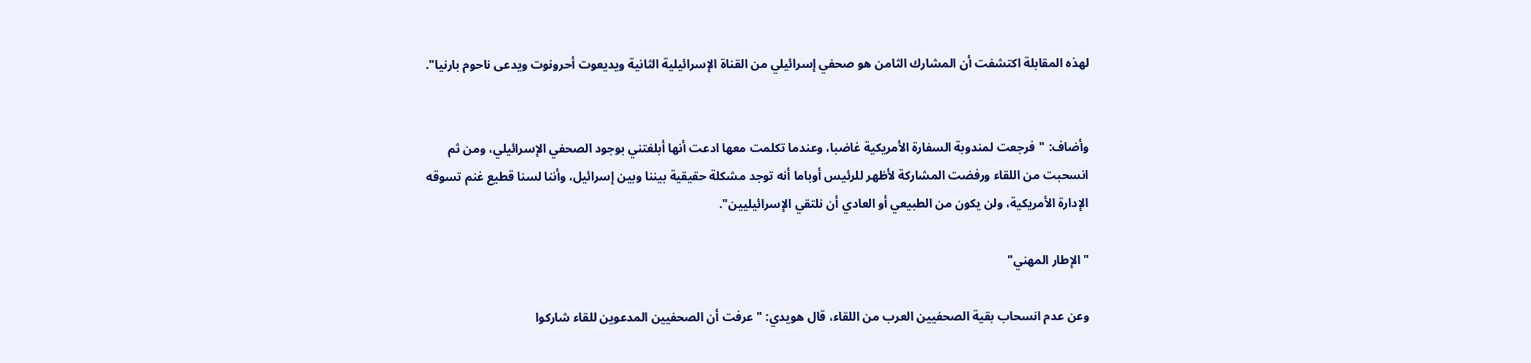لهذه المقابلة اكتشفت أن المشارك الثامن هو صحفي إسرائيلي من القناة الإسرائيلية الثانية ويديعوت أحرونوت ويدعى ناحوم بارنيا".


وأضاف: "فرجعت لمندوبة السفارة الأمريكية غاضبا، وعندما تكلمت معها ادعت أنها أبلغتني بوجود الصحفي الإسرائيلي، ومن ثم انسحبت من اللقاء ورفضت المشاركة لأظهر للرئيس أوباما أنه توجد مشكلة حقيقية بيننا وبين إسرائيل، وأننا لسنا قطيع غنم تسوقه الإدارة الأمريكية، ولن يكون من الطبيعي أو العادي أن نلتقي الإسرائيليين".

"الإطار المهني"

وعن عدم انسحاب بقية الصحفيين العرب من اللقاء، قال هويدي: "عرفت أن الصحفيين المدعوين للقاء شاركوا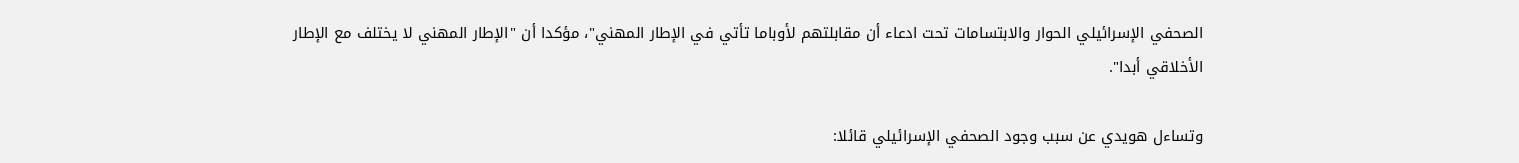الصحفي الإسرائيلي الحوار والابتسامات تحت ادعاء أن مقابلتهم لأوباما تأتي في الإطار المهني"، مؤكدا أن "الإطار المهني لا يختلف مع الإطار الأخلاقي أبدا".

وتساءل هويدي عن سبب وجود الصحفي الإسرائيلي قائلا: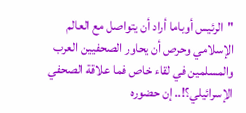"الرئيس أوباما أراد أن يتواصل مع العالم الإسلامي وحرص أن يحاور الصحفيين العرب والمسلمين في لقاء خاص فما علاقة الصحفي الإسرائيلي؟!.. إن حضوره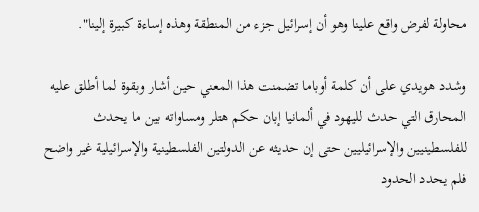محاولة لفرض واقع علينا وهو أن إسرائيل جزء من المنطقة وهذه إساءة كبيرة إلينا".

وشدد هويدي على أن كلمة أوباما تضمنت هذا المعني حين أشار وبقوة لما أطلق عليه المحارق التي حدث لليهود في ألمانيا إبان حكم هتلر ومساواته بين ما يحدث للفلسطينيين والإسرائيليين حتى إن حديثه عن الدولتين الفلسطينية والإسرائيلية غير واضح فلم يحدد الحدود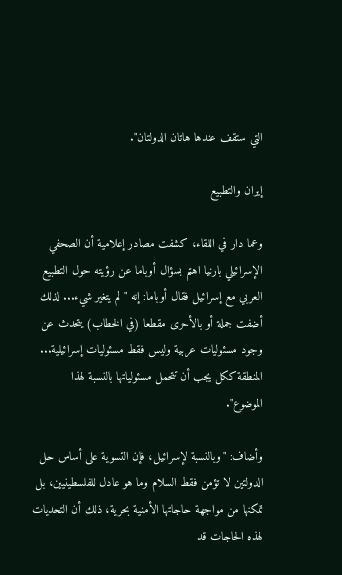التي ستقف عندها هاتان الدولتان".

إيران والتطبيع

وعما دار في اللقاء، كشفت مصادر إعلامية أن الصحفي الإسرائيلي بارنيا اهتم بسؤال أوباما عن رؤيته حول التطبيع العربي مع إسرائيل فقال أوباما: إنه "لم يتغير شيء... لذلك أضفت جملة أو بالأحرى مقطعا (في الخطاب) يتحدث عن وجود مسئوليات عربية وليس فقط مسئوليات إسرائيلية... المنطقة ككل يجب أن تتحمل مسئولياتها بالنسبة لهذا الموضوع".

وأضاف: "وبالنسبة لإسرائيل، فإن التسوية على أساس حل الدولتين لا تؤمن فقط السلام وما هو عادل للفلسطينيين، بل تمكنها من مواجهة حاجاتها الأمنية بحرية، ذلك أن التحديات لهذه الحاجات قد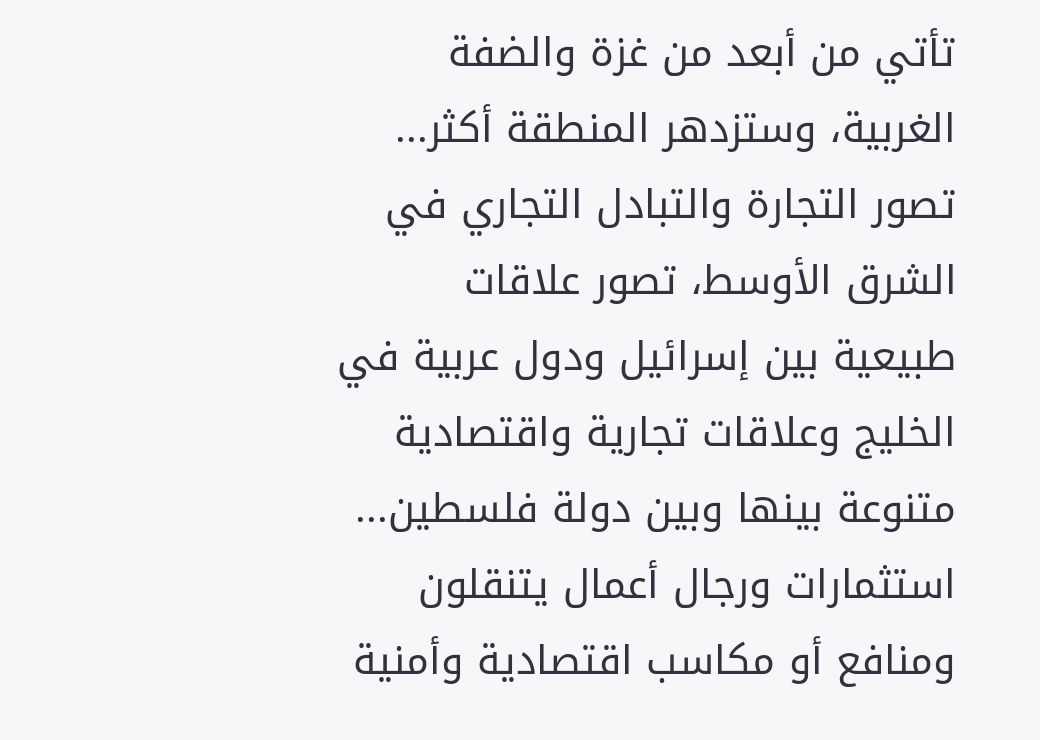تأتي من أبعد من غزة والضفة الغربية، وستزدهر المنطقة أكثر... تصور التجارة والتبادل التجاري في الشرق الأوسط، تصور علاقات طبيعية بين إسرائيل ودول عربية في الخليج وعلاقات تجارية واقتصادية متنوعة بينها وبين دولة فلسطين... استثمارات ورجال أعمال يتنقلون ومنافع أو مكاسب اقتصادية وأمنية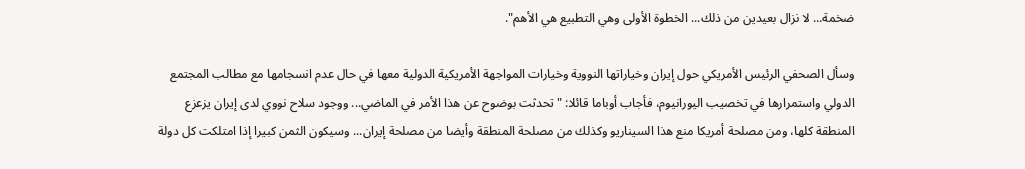ضخمة... لا نزال بعيدين من ذلك... الخطوة الأولى وهي التطبيع هي الأهم".

وسأل الصحفي الرئيس الأمريكي حول إيران وخياراتها النووية وخيارات المواجهة الأمريكية الدولية معها في حال عدم انسجامها مع مطالب المجتمع الدولي واستمرارها في تخصيب اليورانيوم، فأجاب أوباما قائلا: "تحدثت بوضوح عن هذا الأمر في الماضي... ووجود سلاح نووي لدى إيران يزعزع المنطقة كلها، ومن مصلحة أمريكا منع هذا السيناريو وكذلك من مصلحة المنطقة وأيضا من مصلحة إيران... وسيكون الثمن كبيرا إذا امتلكت كل دولة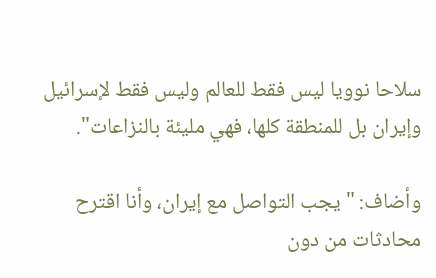سلاحا نوويا ليس فقط للعالم وليس فقط لإسرائيل وإيران بل للمنطقة كلها، فهي مليئة بالنزاعات".

وأضاف: "يجب التواصل مع إيران، وأنا اقترح محادثات من دون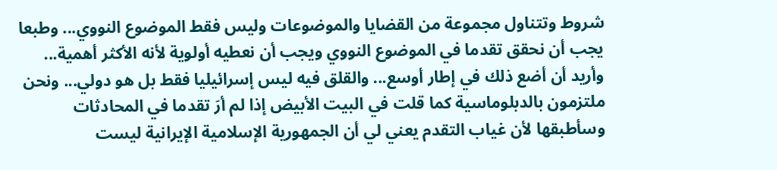شروط وتتناول مجموعة من القضايا والموضوعات وليس فقط الموضوع النووي... وطبعا يجب أن نحقق تقدما في الموضوع النووي ويجب أن نعطيه أولوية لأنه الأكثر أهمية... وأريد أن أضع ذلك في إطار أوسع... والقلق فيه ليس إسرائيليا فقط بل هو دولي... ونحن ملتزمون بالدبلوماسية كما قلت في البيت الأبيض إذا لم أرَ تقدما في المحادثات وسأطبقها لأن غياب التقدم يعني لي أن الجمهورية الإسلامية الإيرانية ليست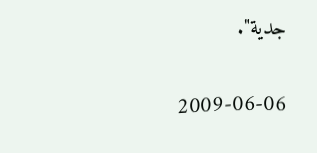جدية".

2009-06-06